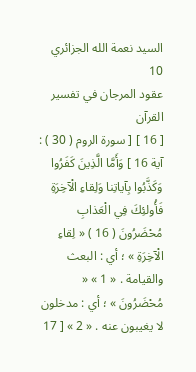السيد نعمة الله الجزائري
10
عقود المرجان في تفسير القرآن
[ 16 ] [ سورة الروم ( 30 ) : آية 16 ] وَأَمَّا الَّذِينَ كَفَرُوا وَكَذَّبُوا بِآياتِنا وَلِقاءِ الْآخِرَةِ فَأُولئِكَ فِي الْعَذابِ مُحْضَرُونَ ( 16 ) « لِقاءِ الْآخِرَةِ » ؛ أي : البعث والقيامة . « 1 » « مُحْضَرُونَ » ؛ أي : مدخلون لا يغيبون عنه . « 2 » [ 17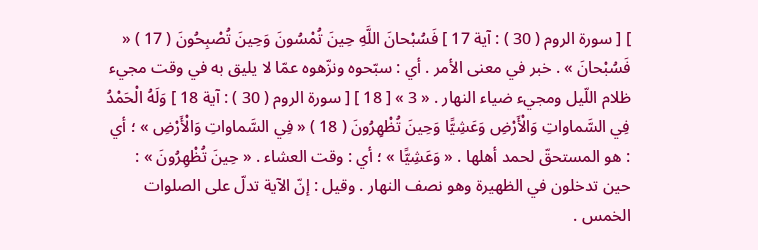] [ سورة الروم ( 30 ) : آية 17 ] فَسُبْحانَ اللَّهِ حِينَ تُمْسُونَ وَحِينَ تُصْبِحُونَ ( 17 ) « فَسُبْحانَ » . خبر في معنى الأمر . أي : سبّحوه ونزّهوه عمّا لا يليق به في وقت مجيء ظلام اللّيل ومجيء ضياء النهار . « 3 » [ 18 ] [ سورة الروم ( 30 ) : آية 18 ] وَلَهُ الْحَمْدُ فِي السَّماواتِ وَالْأَرْضِ وَعَشِيًّا وَحِينَ تُظْهِرُونَ ( 18 ) « فِي السَّماواتِ وَالْأَرْضِ » ؛ أي : هو المستحقّ لحمد أهلها . « وَعَشِيًّا » ؛ أي : وقت العشاء . « حِينَ تُظْهِرُونَ » : حين تدخلون في الظهيرة وهو نصف النهار . وقيل : إنّ الآية تدلّ على الصلوات الخمس .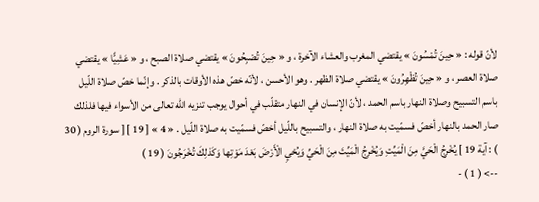لأنّ قوله : « حِينَ تُمْسُونَ » يقتضي المغرب والعشاء الآخرة ، و « حِينَ تُصْبِحُونَ » يقتضي صلاة الصبح ، و « عَشِيًّا » يقتضي صلاة العصر ، و « حِينَ تُظْهِرُونَ » يقتضي صلاة الظهر . وهو الأحسن ، لأنّه خصّ هذه الأوقات بالذكر . وإنّما خصّ صلاة اللّيل باسم التسبيح وصلاة النهار باسم الحمد ، لأنّ الإنسان في النهار متقلّب في أحوال يوجب تنزيه اللّه تعالى من الأسواء فيها فلذلك صار الحمد بالنهار أخصّ فسمّيت به صلاة النهار ، والتسبيح باللّيل أخصّ فسمّيت به صلاة اللّيل . « 4 » [ 19 ] [ سورة الروم ( 30 ) : آية 19 ] يُخْرِجُ الْحَيَّ مِنَ الْمَيِّتِ وَيُخْرِجُ الْمَيِّتَ مِنَ الْحَيِّ وَيُحْيِ الْأَرْضَ بَعْدَ مَوْتِها وَكَذلِكَ تُخْرَجُونَ ( 19 )
--> ( 1 ) -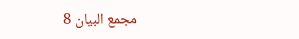مجمع البيان 8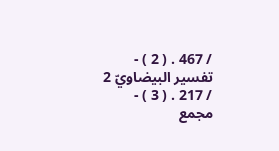/ 467 . ( 2 ) - تفسير البيضاويّ 2 / 217 . ( 3 ) - مجمع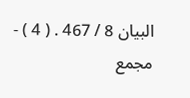البيان 8 / 467 . ( 4 ) - مجمع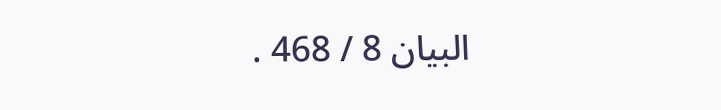البيان 8 / 468 .